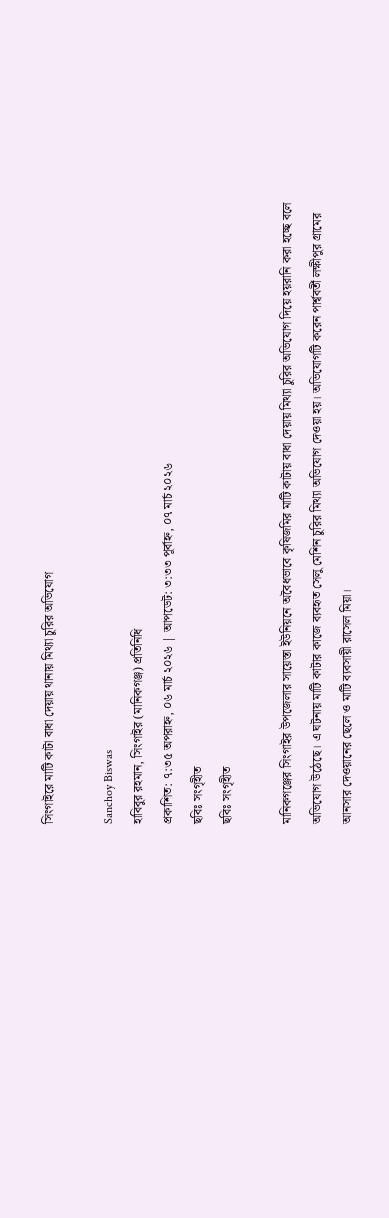সিংগাইরে মাটি কাটা বাধা দেয়ায় থানায় মিথ্যা চুরির অভিযোগ

Sanchoy Biswas
হাবিবুর রহমান, সিংগাইর (মানিকগঞ্জ) প্রতিনিধি
প্রকাশিত: ৭:৩৫ অপরাহ্ন, ০৬ মার্চ ২০২৬ | আপডেট: ৩:৩৩ পূর্বাহ্ন, ০৭ মার্চ ২০২৬
ছবিঃ সংগৃহীত
ছবিঃ সংগৃহীত

মানিকগঞ্জের সিংগাইর উপজেলার সায়েস্তা ইউনিয়নে অবৈধভাবে কৃষিজমির মাটি কাটায় বাধা দেয়ায় মিথ্যা চুরির অভিযোগ দিয়ে হয়রানি করা হচ্ছে বলে অভিযোগ উঠেছে। এ ঘটনায় মাটি কাটার কাজে ব্যবহৃত সেলু মেশিন চুরির মিথ্যা অভিযোগ দেওয়া হয়। অভিযোগটি করেন পার্শ্ববর্তী লক্ষীপুর গ্রামের আনসার দেওয়ানের ছেলে ও মাটি ব্যবসায়ী রাসেল মিয়া।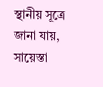স্থানীয় সূত্রে জানা যায়, সায়েস্তা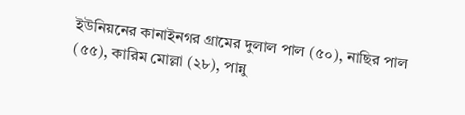ইউনিয়নের কানাইনগর গ্রামের দুলাল পাল (৫০), নাছির পাল (৫৫), কারিম মোল্লা (২৮), পান্নু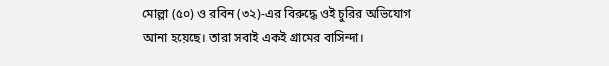মোল্লা (৫০) ও রবিন (৩২)-এর বিরুদ্ধে ওই চুরির অভিযোগ আনা হয়েছে। তারা সবাই একই গ্রামের বাসিন্দা।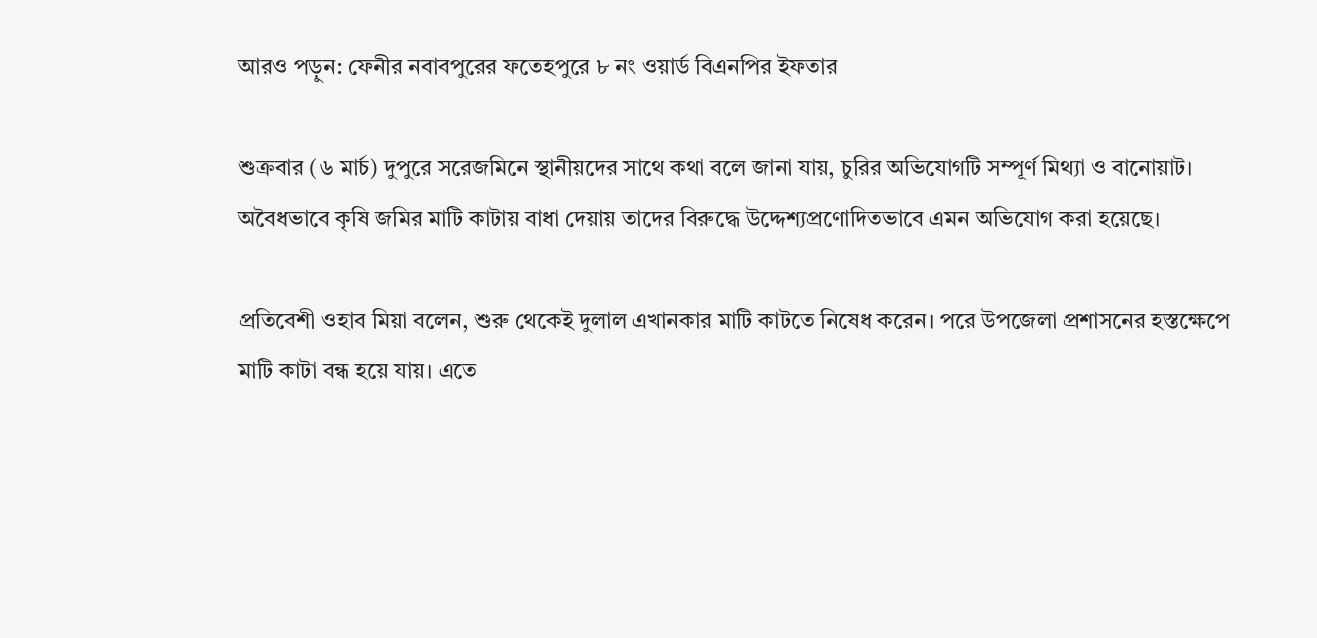আরও পড়ুন: ফেনীর নবাবপুরের ফতেহপুরে ৮ নং ওয়ার্ড বিএনপির ইফতার

শুক্রবার (৬ মার্চ) দুপুরে সরেজমিনে স্থানীয়দের সাথে কথা বলে জানা যায়, চুরির অভিযোগটি সম্পূর্ণ মিথ্যা ও বানোয়াট। অবৈধভাবে কৃষি জমির মাটি কাটায় বাধা দেয়ায় তাদের বিরুদ্ধে উদ্দেশ্যপ্রণোদিতভাবে এমন অভিযোগ করা হয়েছে।

প্রতিবেশী ওহাব মিয়া বলেন, শুরু থেকেই দুলাল এখানকার মাটি কাটতে নিষেধ করেন। পরে উপজেলা প্রশাসনের হস্তক্ষেপে মাটি কাটা বন্ধ হয়ে যায়। এতে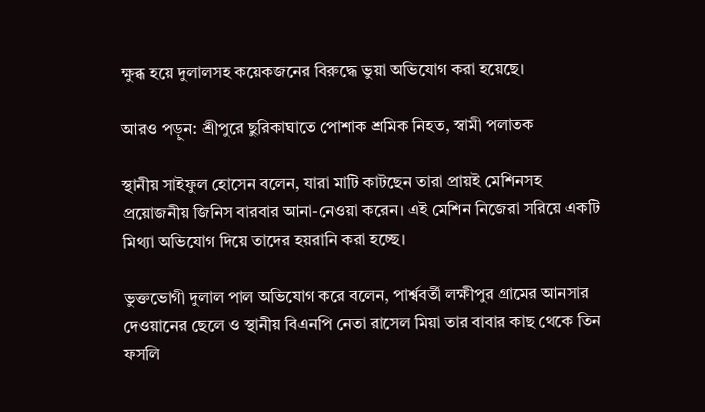ক্ষুব্ধ হয়ে দুলালসহ কয়েকজনের বিরুদ্ধে ভুয়া অভিযোগ করা হয়েছে।

আরও পড়ুন: শ্রীপুরে ছুরিকাঘাতে পোশাক শ্রমিক নিহত, স্বামী পলাতক

স্থানীয় সাইফুল হোসেন বলেন, যারা মাটি কাটছেন তারা প্রায়ই মেশিনসহ প্রয়োজনীয় জিনিস বারবার আনা-নেওয়া করেন। এই মেশিন নিজেরা সরিয়ে একটি মিথ্যা অভিযোগ দিয়ে তাদের হয়রানি করা হচ্ছে।

ভুক্তভোগী দুলাল পাল অভিযোগ করে বলেন, পার্শ্ববর্তী লক্ষীপুর গ্রামের আনসার দেওয়ানের ছেলে ও স্থানীয় বিএনপি নেতা রাসেল মিয়া তার বাবার কাছ থেকে তিন ফসলি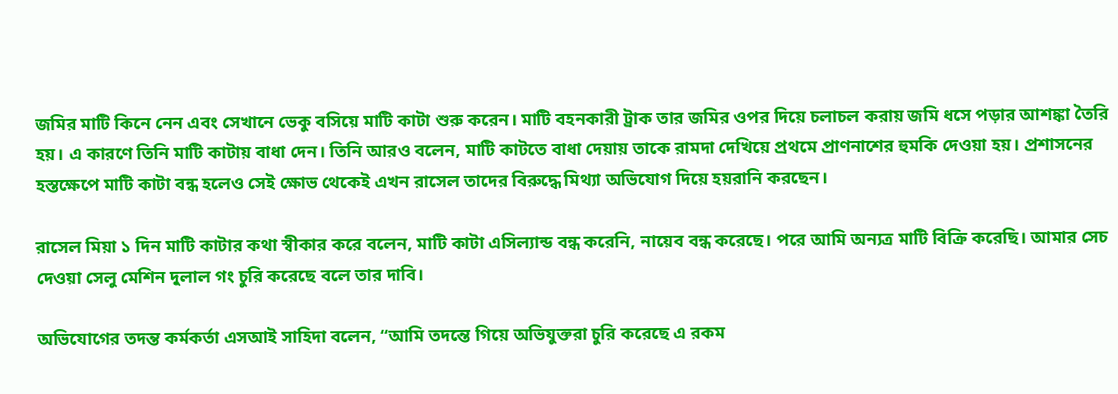জমির মাটি কিনে নেন এবং সেখানে ভেকু বসিয়ে মাটি কাটা শুরু করেন। মাটি বহনকারী ট্রাক তার জমির ওপর দিয়ে চলাচল করায় জমি ধসে পড়ার আশঙ্কা তৈরি হয়। এ কারণে তিনি মাটি কাটায় বাধা দেন। তিনি আরও বলেন, মাটি কাটতে বাধা দেয়ায় তাকে রামদা দেখিয়ে প্রথমে প্রাণনাশের হুমকি দেওয়া হয়। প্রশাসনের হস্তক্ষেপে মাটি কাটা বন্ধ হলেও সেই ক্ষোভ থেকেই এখন রাসেল তাদের বিরুদ্ধে মিথ্যা অভিযোগ দিয়ে হয়রানি করছেন।

রাসেল মিয়া ১ দিন মাটি কাটার কথা স্বীকার করে বলেন, মাটি কাটা এসিল্যান্ড বন্ধ করেনি, নায়েব বন্ধ করেছে। পরে আমি অন্যত্র মাটি বিক্রি করেছি। আমার সেচ দেওয়া সেলু মেশিন দুলাল গং চুরি করেছে বলে তার দাবি।

অভিযোগের তদন্ত কর্মকর্তা এসআই সাহিদা বলেন, “আমি তদন্তে গিয়ে অভিযুক্তরা চুরি করেছে এ রকম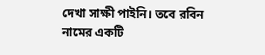দেখা সাক্ষী পাইনি। তবে রবিন নামের একটি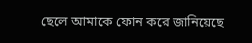ছেলে আমাকে ফোন করে জানিয়েছে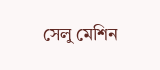সেলু মেশিন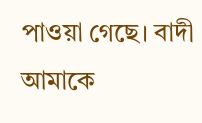পাওয়া গেছে। বাদী আমাকে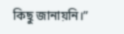কিছু জানায়নি।”